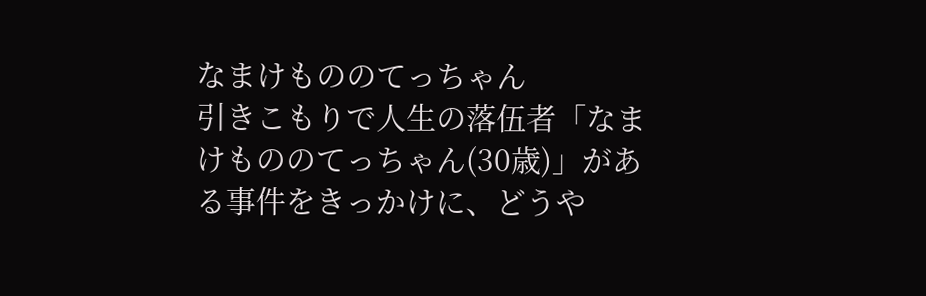なまけもののてっちゃん
引きこもりで人生の落伍者「なまけもののてっちゃん(30歳)」がある事件をきっかけに、どうや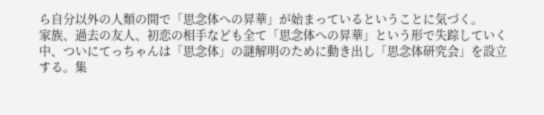ら自分以外の人類の間で「思念体への昇華」が始まっているということに気づく。
家族、過去の友人、初恋の相手なども全て「思念体への昇華」という形で失踪していく中、ついにてっちゃんは「思念体」の謎解明のために動き出し「思念体研究会」を設立する。集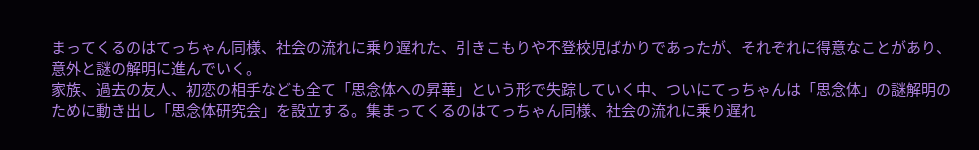まってくるのはてっちゃん同様、社会の流れに乗り遅れた、引きこもりや不登校児ばかりであったが、それぞれに得意なことがあり、意外と謎の解明に進んでいく。
家族、過去の友人、初恋の相手なども全て「思念体への昇華」という形で失踪していく中、ついにてっちゃんは「思念体」の謎解明のために動き出し「思念体研究会」を設立する。集まってくるのはてっちゃん同様、社会の流れに乗り遅れ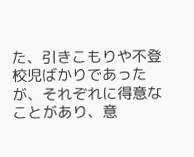た、引きこもりや不登校児ばかりであったが、それぞれに得意なことがあり、意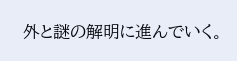外と謎の解明に進んでいく。